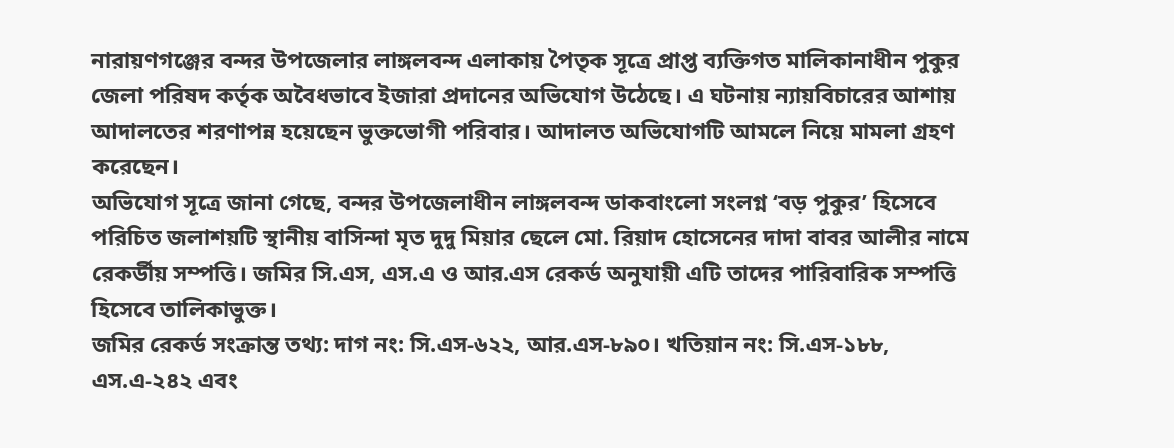নারায়ণগঞ্জের বন্দর উপজেলার লাঙ্গলবন্দ এলাকায় পৈতৃক সূত্রে প্রাপ্ত ব্যক্তিগত মালিকানাধীন পুকুর জেলা পরিষদ কর্তৃক অবৈধভাবে ইজারা প্রদানের অভিযোগ উঠেছে। এ ঘটনায় ন্যায়বিচারের আশায় আদালতের শরণাপন্ন হয়েছেন ভুক্তভোগী পরিবার। আদালত অভিযোগটি আমলে নিয়ে মামলা গ্রহণ করেছেন।
অভিযোগ সূত্রে জানা গেছে, বন্দর উপজেলাধীন লাঙ্গলবন্দ ডাকবাংলো সংলগ্ন ‘বড় পুকুর’ হিসেবে পরিচিত জলাশয়টি স্থানীয় বাসিন্দা মৃত দুদু মিয়ার ছেলে মো. রিয়াদ হোসেনের দাদা বাবর আলীর নামে রেকর্ডীয় সম্পত্তি। জমির সি.এস, এস.এ ও আর.এস রেকর্ড অনুযায়ী এটি তাদের পারিবারিক সম্পত্তি হিসেবে তালিকাভুক্ত।
জমির রেকর্ড সংক্রান্ত তথ্য: দাগ নং: সি.এস-৬২২, আর.এস-৮৯০। খতিয়ান নং: সি.এস-১৮৮, এস.এ-২৪২ এবং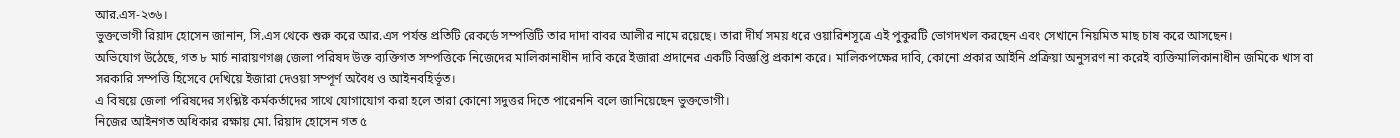আর.এস-২৩৬।
ভুক্তভোগী রিয়াদ হোসেন জানান, সি.এস থেকে শুরু করে আর.এস পর্যন্ত প্রতিটি রেকর্ডে সম্পত্তিটি তার দাদা বাবর আলীর নামে রয়েছে। তারা দীর্ঘ সময় ধরে ওয়ারিশসূত্রে এই পুকুরটি ভোগদখল করছেন এবং সেখানে নিয়মিত মাছ চাষ করে আসছেন।
অভিযোগ উঠেছে, গত ৮ মার্চ নারায়ণগঞ্জ জেলা পরিষদ উক্ত ব্যক্তিগত সম্পত্তিকে নিজেদের মালিকানাধীন দাবি করে ইজারা প্রদানের একটি বিজ্ঞপ্তি প্রকাশ করে। মালিকপক্ষের দাবি, কোনো প্রকার আইনি প্রক্রিয়া অনুসরণ না করেই ব্যক্তিমালিকানাধীন জমিকে খাস বা সরকারি সম্পত্তি হিসেবে দেখিয়ে ইজারা দেওয়া সম্পূর্ণ অবৈধ ও আইনবহির্ভূত।
এ বিষয়ে জেলা পরিষদের সংশ্লিষ্ট কর্মকর্তাদের সাথে যোগাযোগ করা হলে তারা কোনো সদুত্তর দিতে পারেননি বলে জানিয়েছেন ভুক্তভোগী।
নিজের আইনগত অধিকার রক্ষায় মো. রিয়াদ হোসেন গত ৫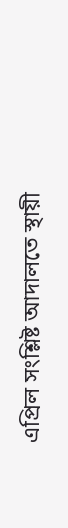এপ্রিল সংশ্লিষ্ট আদালতে স্থায়ী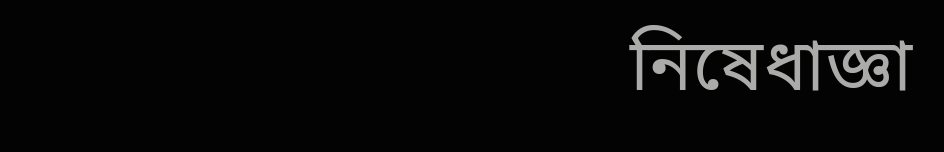নিষেধাজ্ঞা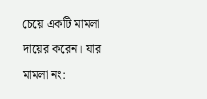চেয়ে একটি মামলা দায়ের করেন। যার মামলা নং: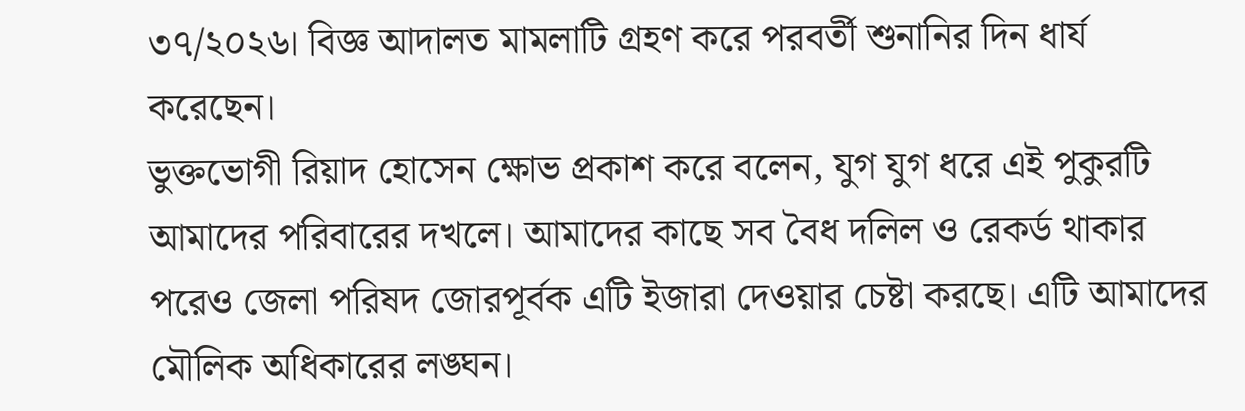৩৭/২০২৬। বিজ্ঞ আদালত মামলাটি গ্রহণ করে পরবর্তী শুনানির দিন ধার্য করেছেন।
ভুক্তভোগী রিয়াদ হোসেন ক্ষোভ প্রকাশ করে বলেন, যুগ যুগ ধরে এই পুকুরটি আমাদের পরিবারের দখলে। আমাদের কাছে সব বৈধ দলিল ও রেকর্ড থাকার পরেও জেলা পরিষদ জোরপূর্বক এটি ইজারা দেওয়ার চেষ্টা করছে। এটি আমাদের মৌলিক অধিকারের লঙ্ঘন।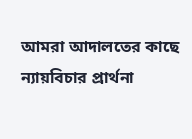আমরা আদালতের কাছে ন্যায়বিচার প্রার্থনা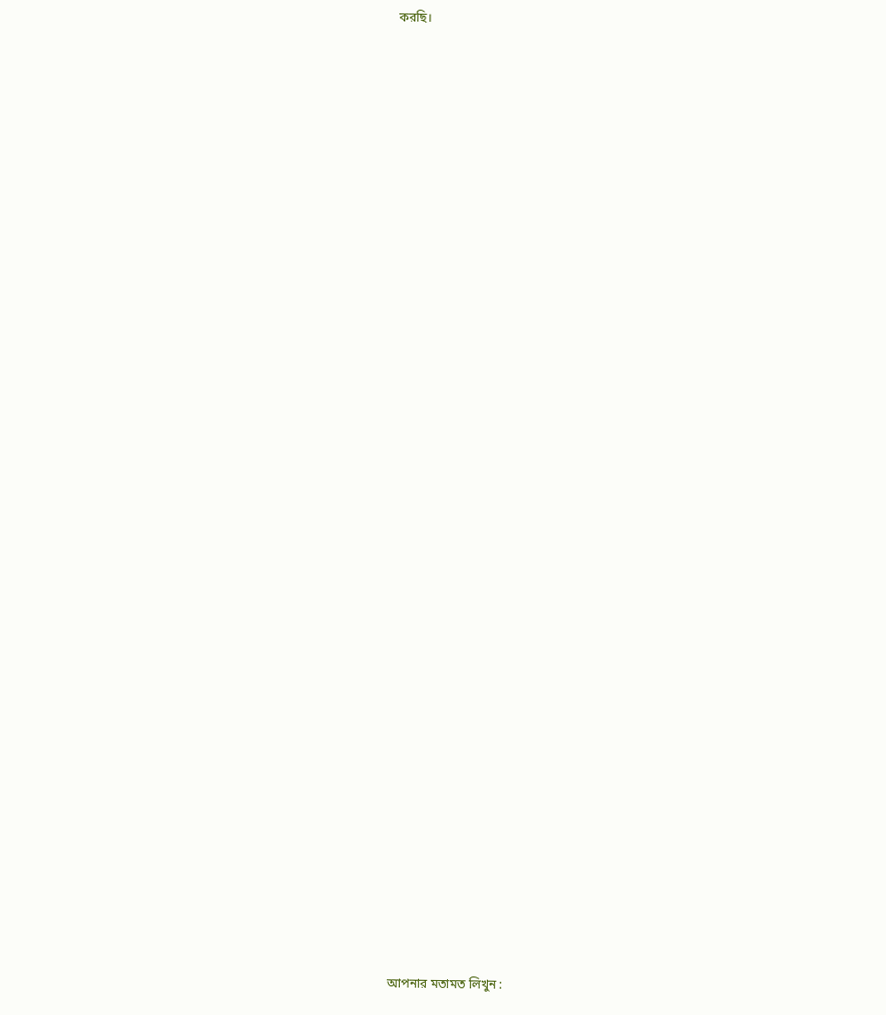করছি।


































আপনার মতামত লিখুন :